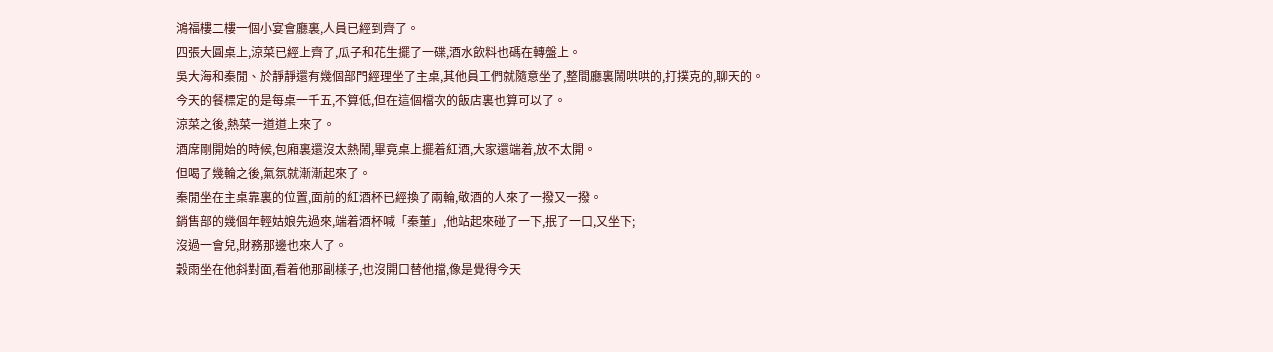鴻福樓二樓一個小宴會廳裏,人員已經到齊了。
四張大圓桌上,涼菜已經上齊了,瓜子和花生擺了一碟,酒水飲料也碼在轉盤上。
吳大海和秦閒、於靜靜還有幾個部門經理坐了主桌,其他員工們就隨意坐了,整間廳裏鬧哄哄的,打撲克的,聊天的。
今天的餐標定的是每桌一千五,不算低,但在這個檔次的飯店裏也算可以了。
涼菜之後,熱菜一道道上來了。
酒席剛開始的時候,包廂裏還沒太熱鬧,畢竟桌上擺着紅酒,大家還端着,放不太開。
但喝了幾輪之後,氣氛就漸漸起來了。
秦閒坐在主桌靠裏的位置,面前的紅酒杯已經換了兩輪,敬酒的人來了一撥又一撥。
銷售部的幾個年輕姑娘先過來,端着酒杯喊「秦董」,他站起來碰了一下,抿了一口,又坐下;
沒過一會兒,財務那邊也來人了。
穀雨坐在他斜對面,看着他那副樣子,也沒開口替他擋,像是覺得今天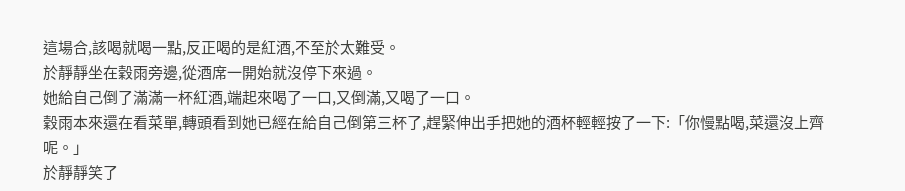這場合,該喝就喝一點,反正喝的是紅酒,不至於太難受。
於靜靜坐在穀雨旁邊,從酒席一開始就沒停下來過。
她給自己倒了滿滿一杯紅酒,端起來喝了一口,又倒滿,又喝了一口。
穀雨本來還在看菜單,轉頭看到她已經在給自己倒第三杯了,趕緊伸出手把她的酒杯輕輕按了一下:「你慢點喝,菜還沒上齊呢。」
於靜靜笑了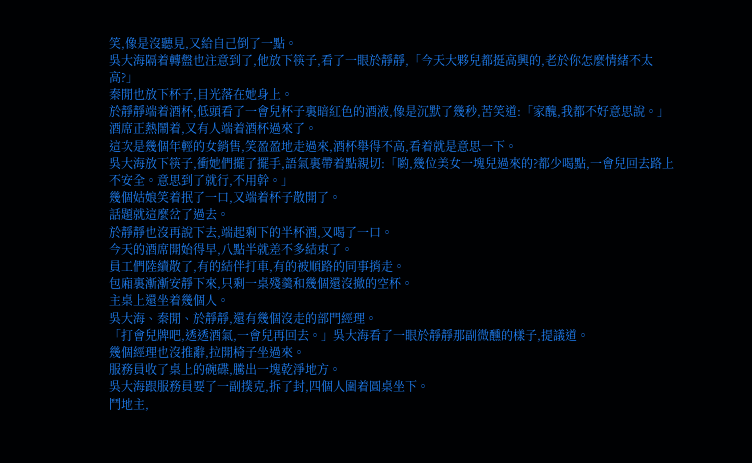笑,像是沒聽見,又給自己倒了一點。
吳大海隔着轉盤也注意到了,他放下筷子,看了一眼於靜靜,「今天大夥兒都挺高興的,老於你怎麼情緒不太高?」
秦閒也放下杯子,目光落在她身上。
於靜靜端着酒杯,低頭看了一會兒杯子裏暗紅色的酒液,像是沉默了幾秒,苦笑道:「家醜,我都不好意思說。」
酒席正熱鬧着,又有人端着酒杯過來了。
這次是幾個年輕的女銷售,笑盈盈地走過來,酒杯舉得不高,看着就是意思一下。
吳大海放下筷子,衝她們擺了擺手,語氣裏帶着點親切:「喲,幾位美女一塊兒過來的?都少喝點,一會兒回去路上不安全。意思到了就行,不用幹。」
幾個姑娘笑着抿了一口,又端着杯子散開了。
話題就這麼岔了過去。
於靜靜也沒再說下去,端起剩下的半杯酒,又喝了一口。
今天的酒席開始得早,八點半就差不多結束了。
員工們陸續散了,有的結伴打車,有的被順路的同事捎走。
包廂裏漸漸安靜下來,只剩一桌殘羹和幾個還沒撤的空杯。
主桌上還坐着幾個人。
吳大海、秦閒、於靜靜,還有幾個沒走的部門經理。
「打會兒牌吧,透透酒氣,一會兒再回去。」吳大海看了一眼於靜靜那副微醺的樣子,提議道。
幾個經理也沒推辭,拉開椅子坐過來。
服務員收了桌上的碗碟,騰出一塊乾淨地方。
吳大海跟服務員要了一副撲克,拆了封,四個人圍着圓桌坐下。
鬥地主,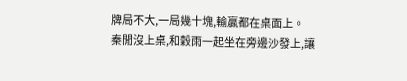牌局不大,一局幾十塊,輸贏都在桌面上。
秦閒沒上桌,和穀雨一起坐在旁邊沙發上,讓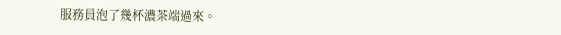服務員泡了幾杯濃茶端過來。